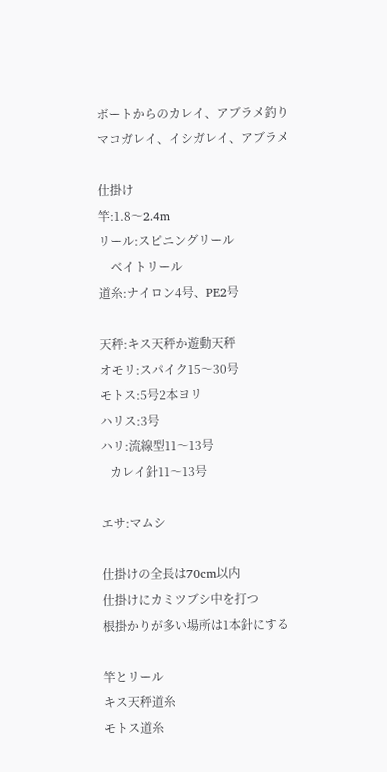ボートからのカレイ、アブラメ釣り
マコガレイ、イシガレイ、アブラメ

仕掛け
竿:1.8〜2.4m
リール:スピニングリール
    ベイトリール
道糸:ナイロン4号、PE2号

天秤:キス天秤か遊動天秤
オモリ:スパイク15〜30号
モトス:5号2本ヨリ
ハリス:3号
ハリ:流線型11〜13号
   カレイ針11〜13号

エサ:マムシ

仕掛けの全長は70cm以内
仕掛けにカミツブシ中を打つ
根掛かりが多い場所は1本針にする

竿とリール
キス天秤道糸
モトス道糸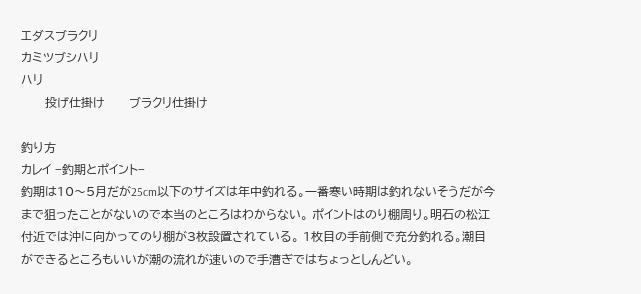エダスブラクリ
カミツブシハリ
ハリ
      投げ仕掛け      ブラクリ仕掛け

釣り方
カレイ −釣期とポイント−
釣期は10〜5月だが25cm以下のサイズは年中釣れる。一番寒い時期は釣れないそうだが今まで狙ったことがないので本当のところはわからない。 ポイントはのり棚周り。明石の松江付近では沖に向かってのり棚が3枚設置されている。 1枚目の手前側で充分釣れる。潮目ができるところもいいが潮の流れが速いので手漕ぎではちょっとしんどい。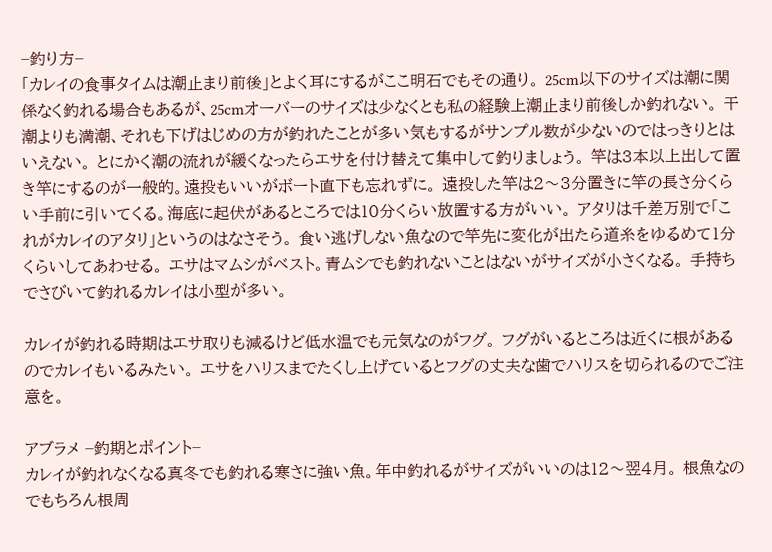−釣り方−
「カレイの食事タイムは潮止まり前後」とよく耳にするがここ明石でもその通り。 25cm以下のサイズは潮に関係なく釣れる場合もあるが、25cmオーバーのサイズは少なくとも私の経験上潮止まり前後しか釣れない。 干潮よりも満潮、それも下げはじめの方が釣れたことが多い気もするがサンプル数が少ないのではっきりとはいえない。 とにかく潮の流れが緩くなったらエサを付け替えて集中して釣りましょう。 竿は3本以上出して置き竿にするのが一般的。遠投もいいがボート直下も忘れずに。 遠投した竿は2〜3分置きに竿の長さ分くらい手前に引いてくる。海底に起伏があるところでは10分くらい放置する方がいい。 アタリは千差万別で「これがカレイのアタリ」というのはなさそう。 食い逃げしない魚なので竿先に変化が出たら道糸をゆるめて1分くらいしてあわせる。 エサはマムシがベスト。青ムシでも釣れないことはないがサイズが小さくなる。 手持ちでさびいて釣れるカレイは小型が多い。

カレイが釣れる時期はエサ取りも減るけど低水温でも元気なのがフグ。 フグがいるところは近くに根があるのでカレイもいるみたい。 エサをハリスまでたくし上げているとフグの丈夫な歯でハリスを切られるのでご注意を。

アブラメ −釣期とポイント−
カレイが釣れなくなる真冬でも釣れる寒さに強い魚。年中釣れるがサイズがいいのは12〜翌4月。 根魚なのでもちろん根周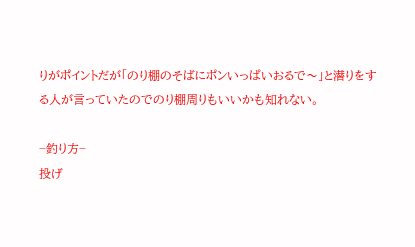りがポイントだが「のり棚のそばにポンいっぱいおるで〜」と潜りをする人が言っていたのでのり棚周りもいいかも知れない。

−釣り方−
投げ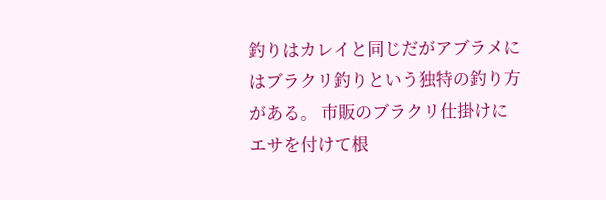釣りはカレイと同じだがアブラメにはブラクリ釣りという独特の釣り方がある。 市販のブラクリ仕掛けにエサを付けて根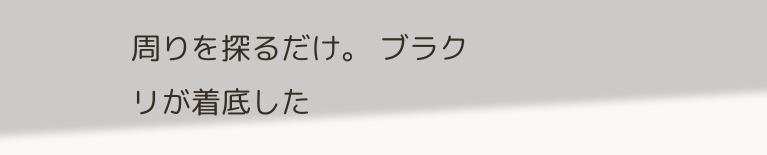周りを探るだけ。 ブラクリが着底した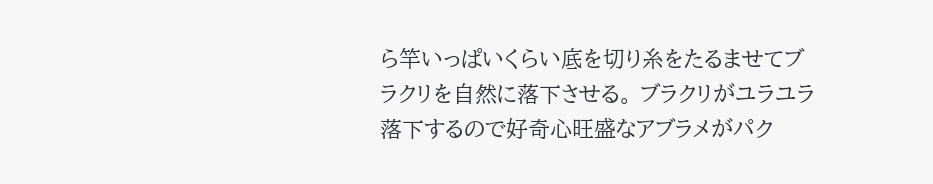ら竿いっぱいくらい底を切り糸をたるませてブラクリを自然に落下させる。 ブラクリがユラユラ落下するので好奇心旺盛なアブラメがパク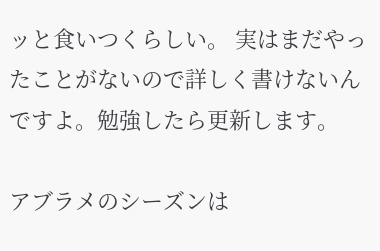ッと食いつくらしい。 実はまだやったことがないので詳しく書けないんですよ。勉強したら更新します。

アブラメのシーズンは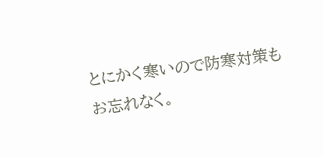とにかく寒いので防寒対策もお忘れなく。